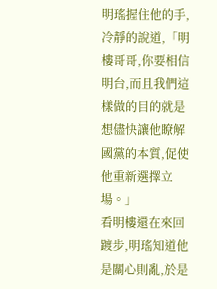明瑤握住他的手,冷靜的說道,「明樓哥哥,你要相信明台,而且我們這樣做的目的就是想儘快讓他瞭解國黨的本質,促使他重新選擇立場。」
看明樓還在來回踱步,明瑤知道他是關心則亂,於是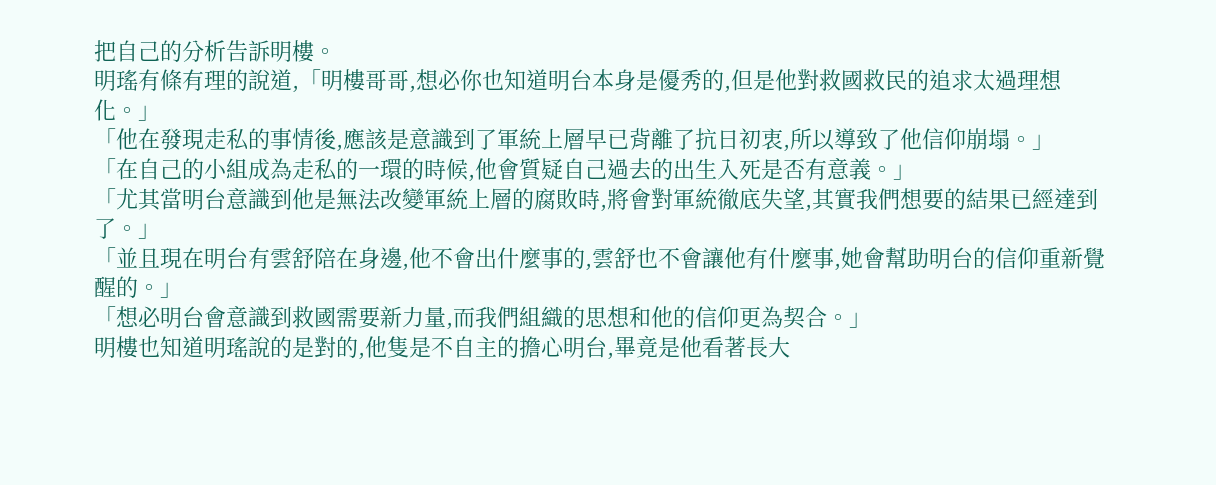把自己的分析告訴明樓。
明瑤有條有理的說道,「明樓哥哥,想必你也知道明台本身是優秀的,但是他對救國救民的追求太過理想化。」
「他在發現走私的事情後,應該是意識到了軍統上層早已背離了抗日初衷,所以導致了他信仰崩塌。」
「在自己的小組成為走私的一環的時候,他會質疑自己過去的出生入死是否有意義。」
「尤其當明台意識到他是無法改變軍統上層的腐敗時,將會對軍統徹底失望,其實我們想要的結果已經達到了。」
「並且現在明台有雲舒陪在身邊,他不會出什麼事的,雲舒也不會讓他有什麼事,她會幫助明台的信仰重新覺醒的。」
「想必明台會意識到救國需要新力量,而我們組織的思想和他的信仰更為契合。」
明樓也知道明瑤說的是對的,他隻是不自主的擔心明台,畢竟是他看著長大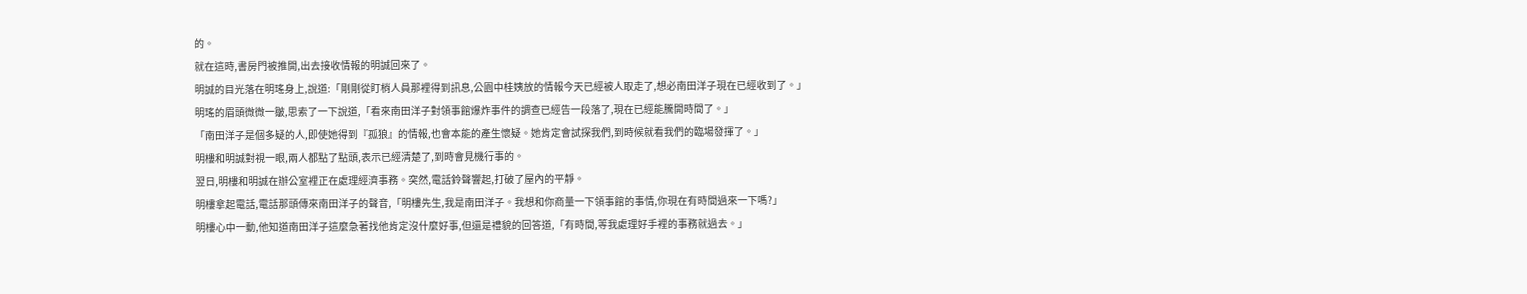的。
就在這時,書房門被推開,出去接收情報的明誠回來了。
明誠的目光落在明瑤身上,說道:「剛剛從盯梢人員那裡得到訊息,公園中桂姨放的情報今天已經被人取走了,想必南田洋子現在已經收到了。」
明瑤的眉頭微微一皺,思索了一下說道,「看來南田洋子對領事館爆炸事件的調查已經告一段落了,現在已經能騰開時間了。」
「南田洋子是個多疑的人,即使她得到『孤狼』的情報,也會本能的產生懷疑。她肯定會試探我們,到時候就看我們的臨場發揮了。」
明樓和明誠對視一眼,兩人都點了點頭,表示已經清楚了,到時會見機行事的。
翌日,明樓和明誠在辦公室裡正在處理經濟事務。突然,電話鈴聲響起,打破了屋內的平靜。
明樓拿起電話,電話那頭傳來南田洋子的聲音,「明樓先生,我是南田洋子。我想和你商量一下領事館的事情,你現在有時間過來一下嗎?」
明樓心中一動,他知道南田洋子這麼急著找他肯定沒什麼好事,但還是禮貌的回答道,「有時間,等我處理好手裡的事務就過去。」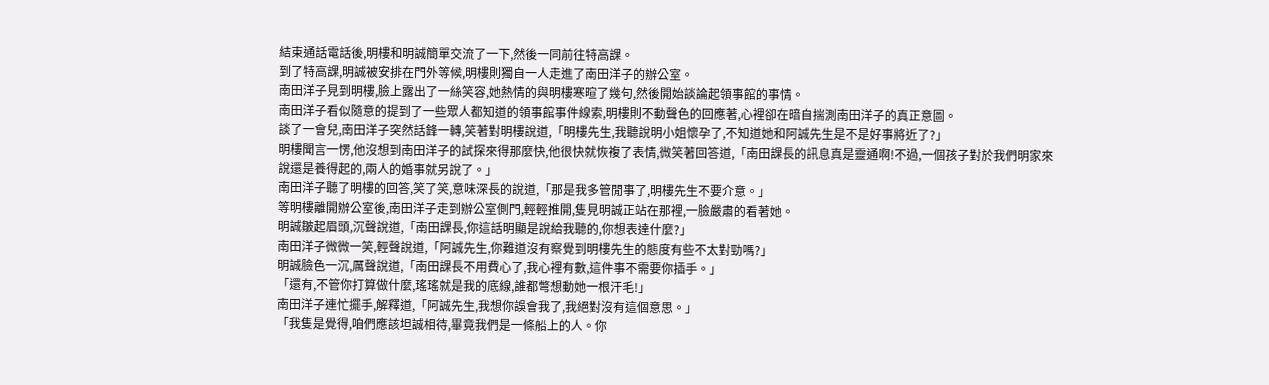結束通話電話後,明樓和明誠簡單交流了一下,然後一同前往特高課。
到了特高課,明誠被安排在門外等候,明樓則獨自一人走進了南田洋子的辦公室。
南田洋子見到明樓,臉上露出了一絲笑容,她熱情的與明樓寒暄了幾句,然後開始談論起領事館的事情。
南田洋子看似隨意的提到了一些眾人都知道的領事館事件線索,明樓則不動聲色的回應著,心裡卻在暗自揣測南田洋子的真正意圖。
談了一會兒,南田洋子突然話鋒一轉,笑著對明樓說道,「明樓先生,我聽說明小姐懷孕了,不知道她和阿誠先生是不是好事將近了?」
明樓聞言一愣,他沒想到南田洋子的試探來得那麼快,他很快就恢複了表情,微笑著回答道,「南田課長的訊息真是靈通啊!不過,一個孩子對於我們明家來說還是養得起的,兩人的婚事就另說了。」
南田洋子聽了明樓的回答,笑了笑,意味深長的說道,「那是我多管閒事了,明樓先生不要介意。」
等明樓離開辦公室後,南田洋子走到辦公室側門,輕輕推開,隻見明誠正站在那裡,一臉嚴肅的看著她。
明誠皺起眉頭,沉聲說道,「南田課長,你這話明顯是說給我聽的,你想表達什麼?」
南田洋子微微一笑,輕聲說道,「阿誠先生,你難道沒有察覺到明樓先生的態度有些不太對勁嗎?」
明誠臉色一沉,厲聲說道,「南田課長不用費心了,我心裡有數,這件事不需要你插手。」
「還有,不管你打算做什麼,瑤瑤就是我的底線,誰都彆想動她一根汗毛!」
南田洋子連忙擺手,解釋道,「阿誠先生,我想你誤會我了,我絕對沒有這個意思。」
「我隻是覺得,咱們應該坦誠相待,畢竟我們是一條船上的人。你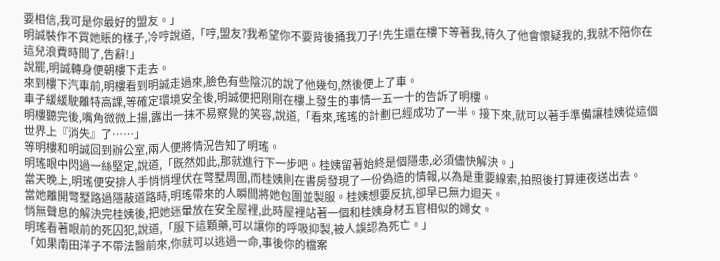要相信,我可是你最好的盟友。」
明誠裝作不買她賬的樣子,冷哼說道,「哼,盟友?我希望你不要背後捅我刀子!先生還在樓下等著我,待久了他會懷疑我的,我就不陪你在這兒浪費時間了,告辭!」
說罷,明誠轉身便朝樓下走去。
來到樓下汽車前,明樓看到明誠走過來,臉色有些陰沉的說了他幾句,然後便上了車。
車子緩緩駛離特高課,等確定環境安全後,明誠便把剛剛在樓上發生的事情一五一十的告訴了明樓。
明樓聽完後,嘴角微微上揚,露出一抹不易察覺的笑容,說道,「看來,瑤瑤的計劃已經成功了一半。接下來,就可以著手準備讓桂姨從這個世界上『消失』了……」
等明樓和明誠回到辦公室,兩人便將情況告知了明瑤。
明瑤眼中閃過一絲堅定,說道,「既然如此,那就進行下一步吧。桂姨留著始終是個隱患,必須儘快解決。」
當天晚上,明瑤便安排人手悄悄埋伏在彆墅周圍,而桂姨則在書房發現了一份偽造的情報,以為是重要線索,拍照後打算連夜送出去。
當她離開彆墅路過隱蔽道路時,明瑤帶來的人瞬間將她包圍並製服。桂姨想要反抗,卻早已無力迴天。
悄無聲息的解決完桂姨後,把她迷暈放在安全屋裡,此時屋裡站著一個和桂姨身材五官相似的婦女。
明瑤看著眼前的死囚犯,說道,「服下這顆藥,可以讓你的呼吸抑製,被人誤認為死亡。」
「如果南田洋子不帶法醫前來,你就可以逃過一命,事後你的檔案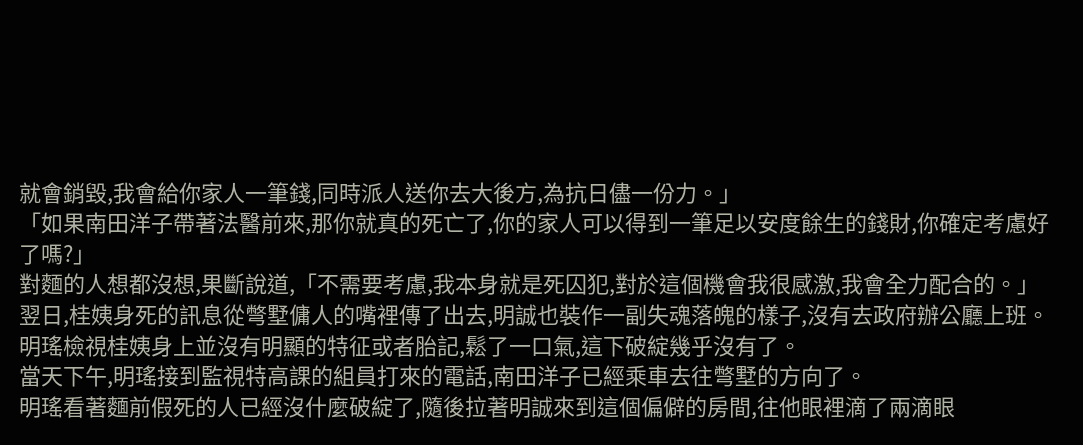就會銷毀,我會給你家人一筆錢,同時派人送你去大後方,為抗日儘一份力。」
「如果南田洋子帶著法醫前來,那你就真的死亡了,你的家人可以得到一筆足以安度餘生的錢財,你確定考慮好了嗎?」
對麵的人想都沒想,果斷說道,「不需要考慮,我本身就是死囚犯,對於這個機會我很感激,我會全力配合的。」
翌日,桂姨身死的訊息從彆墅傭人的嘴裡傳了出去,明誠也裝作一副失魂落魄的樣子,沒有去政府辦公廳上班。
明瑤檢視桂姨身上並沒有明顯的特征或者胎記,鬆了一口氣,這下破綻幾乎沒有了。
當天下午,明瑤接到監視特高課的組員打來的電話,南田洋子已經乘車去往彆墅的方向了。
明瑤看著麵前假死的人已經沒什麼破綻了,隨後拉著明誠來到這個偏僻的房間,往他眼裡滴了兩滴眼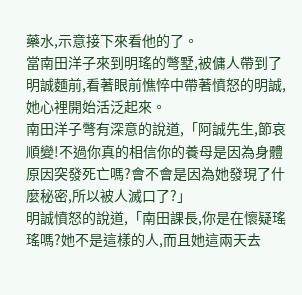藥水,示意接下來看他的了。
當南田洋子來到明瑤的彆墅,被傭人帶到了明誠麵前,看著眼前憔悴中帶著憤怒的明誠,她心裡開始活泛起來。
南田洋子彆有深意的說道,「阿誠先生,節哀順變!不過你真的相信你的養母是因為身體原因突發死亡嗎?會不會是因為她發現了什麼秘密,所以被人滅口了?」
明誠憤怒的說道,「南田課長,你是在懷疑瑤瑤嗎?她不是這樣的人,而且她這兩天去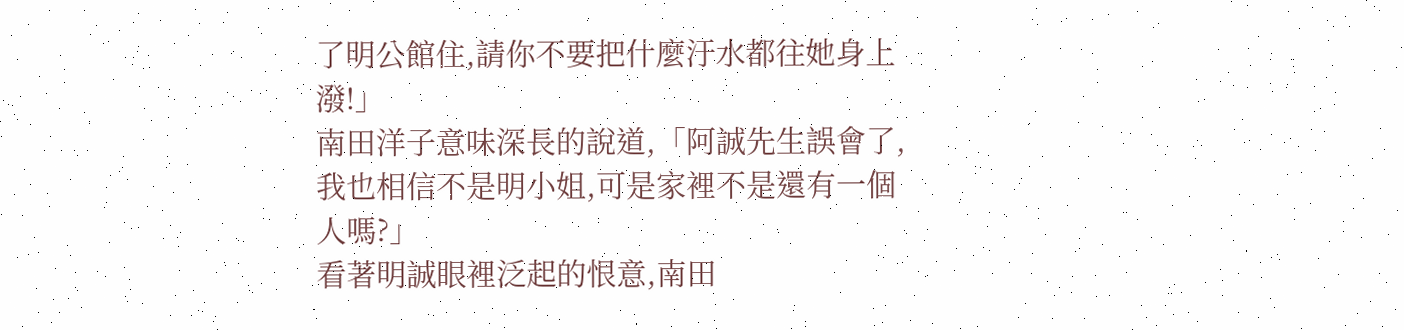了明公館住,請你不要把什麼汙水都往她身上潑!」
南田洋子意味深長的說道,「阿誠先生誤會了,我也相信不是明小姐,可是家裡不是還有一個人嗎?」
看著明誠眼裡泛起的恨意,南田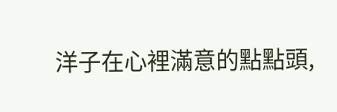洋子在心裡滿意的點點頭,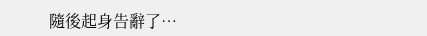隨後起身告辭了…